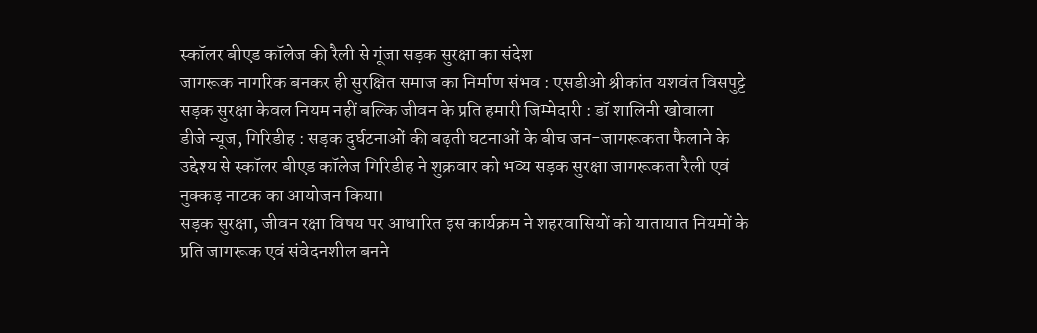स्कॉलर बीएड कॉलेज की रैली से गूंजा सड़क सुरक्षा का संदेश
जागरूक नागरिक बनकर ही सुरक्षित समाज का निर्माण संभव : एसडीओ श्रीकांत यशवंत विसपुट्टे
सड़क सुरक्षा केवल नियम नहीं बल्कि जीवन के प्रति हमारी जिम्मेदारी : डॉ शालिनी खोवाला
डीजे न्यूज, गिरिडीह : सड़क दुर्घटनाओं की बढ़ती घटनाओं के बीच जन-जागरूकता फैलाने के उद्देश्य से स्कॉलर बीएड कॉलेज गिरिडीह ने शुक्रवार को भव्य सड़क सुरक्षा जागरूकता रैली एवं नुक्कड़ नाटक का आयोजन किया।
सड़क सुरक्षा, जीवन रक्षा विषय पर आधारित इस कार्यक्रम ने शहरवासियों को यातायात नियमों के प्रति जागरूक एवं संवेदनशील बनने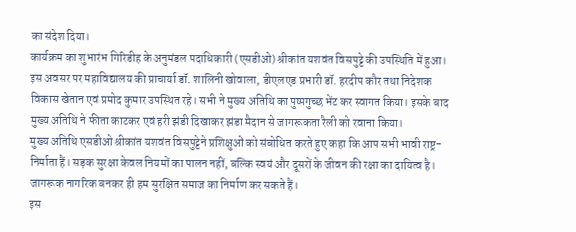का संदेश दिया।
कार्यक्रम का शुभारंभ गिरिडीह के अनुमंडल पदाधिकारी (एसडीओ) श्रीकांत यशवंत विसपुट्टे की उपस्थिति में हुआ। इस अवसर पर महाविद्यालय की प्राचार्या डॉ. शालिनी खोवाला, डीएलएड प्रभारी डॉ. हरदीप कौर तथा निदेशक विकास खेतान एवं प्रमोद कुमार उपस्थित रहे। सभी ने मुख्य अतिथि का पुष्पगुच्छ भेंट कर स्वागत किया। इसके बाद मुख्य अतिथि ने फीता काटकर एवं हरी झंडी दिखाकर झंडा मैदान से जागरूकता रैली को रवाना किया।
मुख्य अतिथि एसडीओ श्रीकांत यशवंत विसपुट्टेने प्रशिक्षुओं को संबोधित करते हुए कहा कि आप सभी भावी राष्ट्र-निर्माता हैं। सड़क सुरक्षा केवल नियमों का पालन नहीं, बल्कि स्वयं और दूसरों के जीवन की रक्षा का दायित्व है। जागरूक नागरिक बनकर ही हम सुरक्षित समाज का निर्माण कर सकते हैं।
इस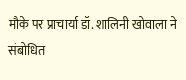मौके पर प्राचार्या डॉ. शालिनी खोवाला ने संबोधित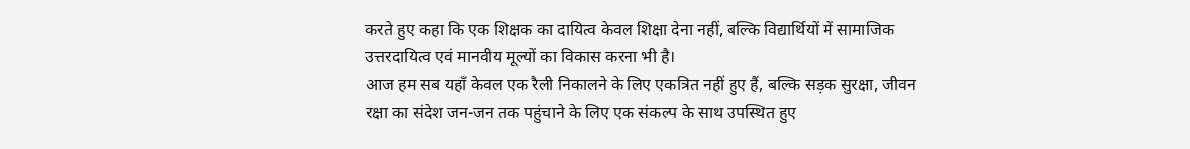करते हुए कहा कि एक शिक्षक का दायित्व केवल शिक्षा देना नहीं, बल्कि विद्यार्थियों में सामाजिक उत्तरदायित्व एवं मानवीय मूल्यों का विकास करना भी है।
आज हम सब यहाँ केवल एक रैली निकालने के लिए एकत्रित नहीं हुए हैं, बल्कि सड़क सुरक्षा, जीवन रक्षा का संदेश जन-जन तक पहुंचाने के लिए एक संकल्प के साथ उपस्थित हुए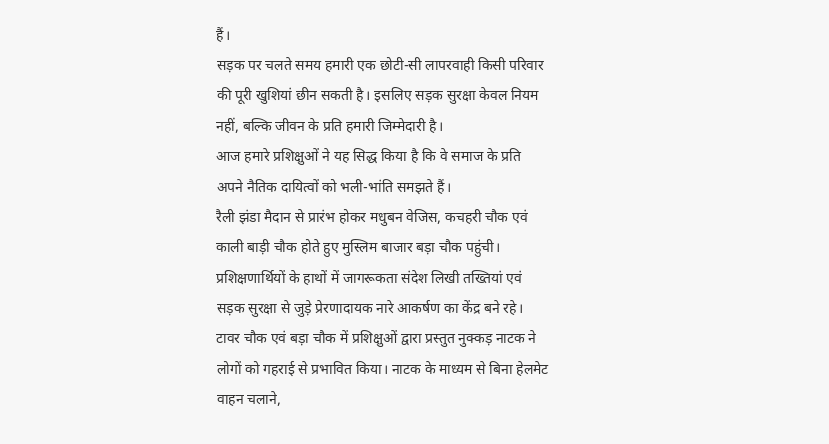हैं।
सड़क पर चलते समय हमारी एक छोटी-सी लापरवाही किसी परिवार की पूरी खुशियां छीन सकती है। इसलिए सड़क सुरक्षा केवल नियम नहीं, बल्कि जीवन के प्रति हमारी जिम्मेदारी है।
आज हमारे प्रशिक्षुओं ने यह सिद्ध किया है कि वे समाज के प्रति अपने नैतिक दायित्वों को भली-भांति समझते हैं।
रैली झंडा मैदान से प्रारंभ होकर मधुबन वेजिस, कचहरी चौक एवं काली बाड़ी चौक होते हुए मुस्लिम बाजार बड़ा चौक पहुंची। प्रशिक्षणार्थियों के हाथों में जागरूकता संदेश लिखी तख्तियां एवं सड़क सुरक्षा से जुड़े प्रेरणादायक नारे आकर्षण का केंद्र बने रहे। टावर चौक एवं बड़ा चौक में प्रशिक्षुओं द्वारा प्रस्तुत नुक्कड़ नाटक ने लोगों को गहराई से प्रभावित किया। नाटक के माध्यम से बिना हेलमेट वाहन चलाने,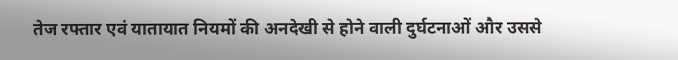तेज रफ्तार एवं यातायात नियमों की अनदेखी से होने वाली दुर्घटनाओं और उससे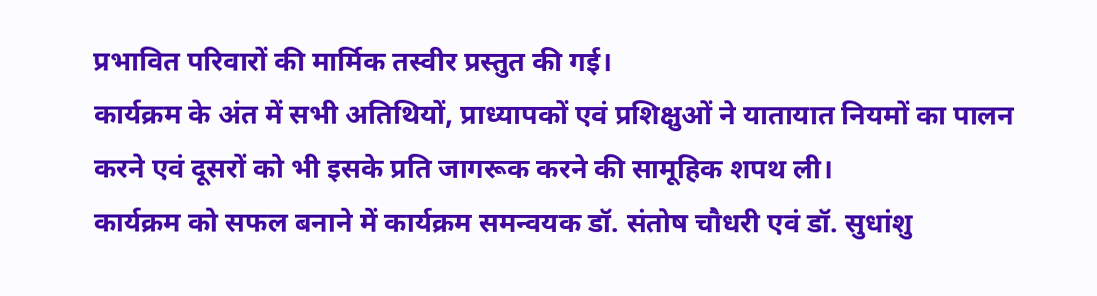प्रभावित परिवारों की मार्मिक तस्वीर प्रस्तुत की गई।
कार्यक्रम के अंत में सभी अतिथियों, प्राध्यापकों एवं प्रशिक्षुओं ने यातायात नियमों का पालन करने एवं दूसरों को भी इसके प्रति जागरूक करने की सामूहिक शपथ ली।
कार्यक्रम को सफल बनाने में कार्यक्रम समन्वयक डॉ. संतोष चौधरी एवं डॉ. सुधांशु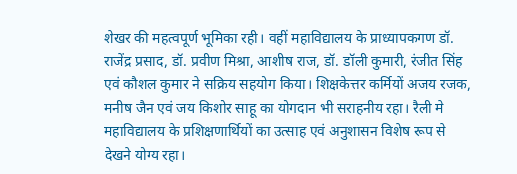शेखर की महत्वपूर्ण भूमिका रही। वहीं महाविद्यालय के प्राध्यापकगण डॉ. राजेंद्र प्रसाद, डॉ. प्रवीण मिश्रा, आशीष राज, डॉ. डॉली कुमारी, रंजीत सिंह एवं कौशल कुमार ने सक्रिय सहयोग किया। शिक्षकेत्तर कर्मियों अजय रजक, मनीष जैन एवं जय किशोर साहू का योगदान भी सराहनीय रहा। रैली मे महाविद्यालय के प्रशिक्षणार्थियों का उत्साह एवं अनुशासन विशेष रूप से देखने योग्य रहा।